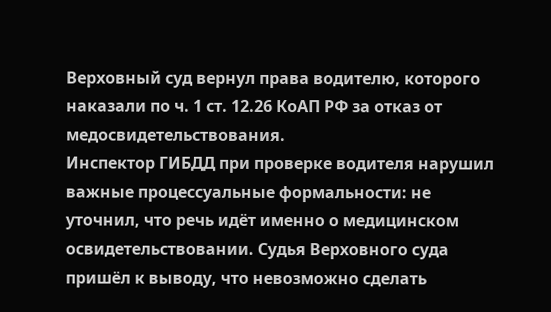Верховный суд вернул права водителю, которого наказали по ч. 1 ст. 12.26 КоАП РФ за отказ от медосвидетельствования.
Инспектор ГИБДД при проверке водителя нарушил важные процессуальные формальности: не уточнил, что речь идёт именно о медицинском освидетельствовании. Судья Верховного суда пришёл к выводу, что невозможно сделать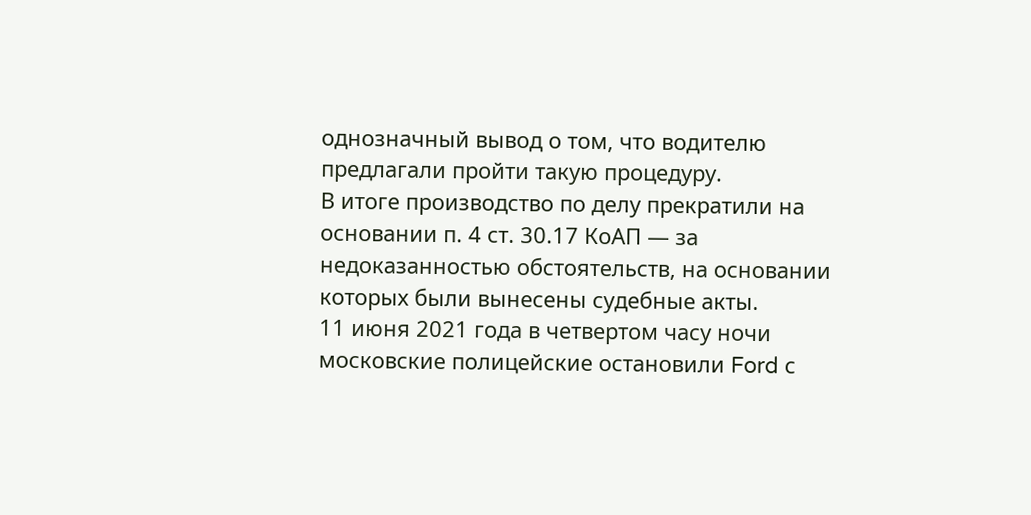однозначный вывод о том, что водителю предлагали пройти такую процедуру.
В итоге производство по делу прекратили на основании п. 4 ст. 30.17 КоАП — за недоказанностью обстоятельств, на основании которых были вынесены судебные акты.
11 июня 2021 года в четвертом часу ночи московские полицейские остановили Ford с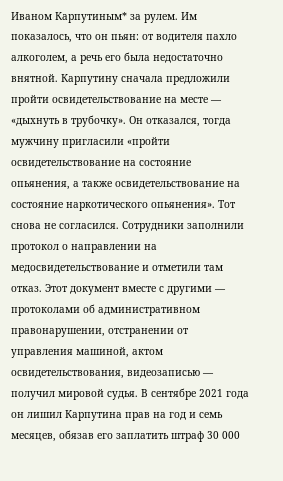Иваном Карпутиным* за рулем. Им показалось, что он пьян: от водителя пахло алкоголем, а речь его была недостаточно внятной. Карпутину сначала предложили пройти освидетельствование на месте — «дыхнуть в трубочку». Он отказался, тогда мужчину пригласили «пройти освидетельствование на состояние опьянения, а также освидетельствование на состояние наркотического опьянения». Тот снова не согласился. Сотрудники заполнили протокол о направлении на медосвидетельствование и отметили там отказ. Этот документ вместе с другими — протоколами об административном правонарушении, отстранении от управления машиной, актом освидетельствования, видеозаписью — получил мировой судья. В сентябре 2021 года он лишил Карпутина прав на год и семь месяцев, обязав его заплатить штраф 30 000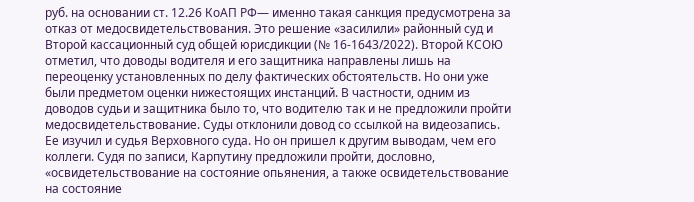руб. на основании ст. 12.26 КоАП РФ— именно такая санкция предусмотрена за отказ от медосвидетельствования. Это решение «засилили» районный суд и Второй кассационный суд общей юрисдикции (№ 16-1643/2022). Второй КСОЮ отметил, что доводы водителя и его защитника направлены лишь на переоценку установленных по делу фактических обстоятельств. Но они уже были предметом оценки нижестоящих инстанций. В частности, одним из доводов судьи и защитника было то, что водителю так и не предложили пройти медосвидетельствование. Суды отклонили довод со ссылкой на видеозапись. Ее изучил и судья Верховного суда. Но он пришел к другим выводам, чем его коллеги. Судя по записи, Карпутину предложили пройти, дословно, «освидетельствование на состояние опьянения, а также освидетельствование на состояние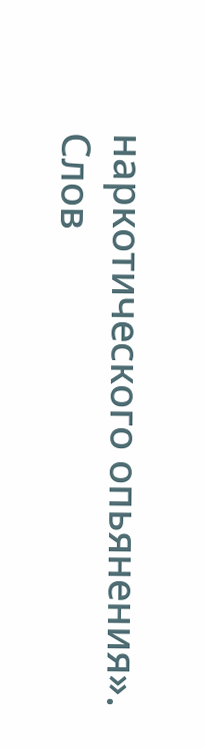наркотического опьянения».
Слов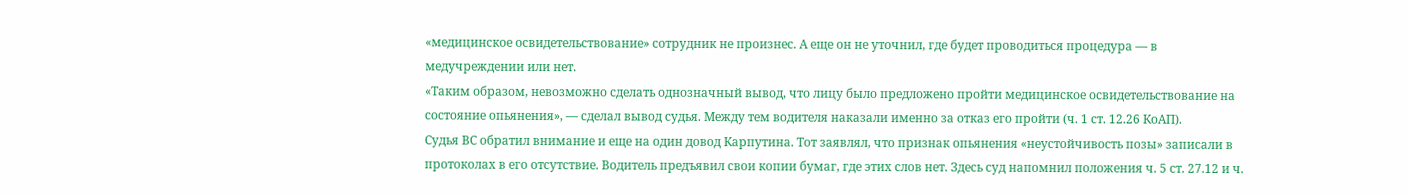«медицинское освидетельствование» сотрудник не произнес. А еще он не уточнил, где будет проводиться процедура — в медучреждении или нет.
«Таким образом, невозможно сделать однозначный вывод, что лицу было предложено пройти медицинское освидетельствование на состояние опьянения», — сделал вывод судья. Между тем водителя наказали именно за отказ его пройти (ч. 1 ст. 12.26 КоАП).
Судья ВС обратил внимание и еще на один довод Карпутина. Тот заявлял, что признак опьянения «неустойчивость позы» записали в протоколах в его отсутствие. Водитель предъявил свои копии бумаг, где этих слов нет. Здесь суд напомнил положения ч. 5 ст. 27.12 и ч.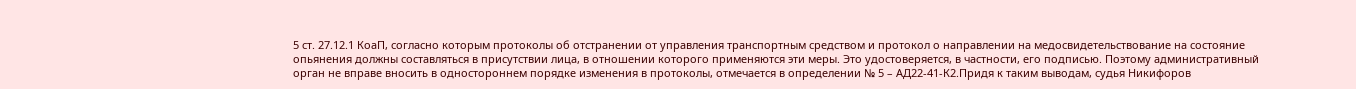5 ст. 27.12.1 КоаП, согласно которым протоколы об отстранении от управления транспортным средством и протокол о направлении на медосвидетельствование на состояние опьянения должны составляться в присутствии лица, в отношении которого применяются эти меры. Это удостоверяется, в частности, его подписью. Поэтому административный орган не вправе вносить в одностороннем порядке изменения в протоколы, отмечается в определении № 5 – АД22-41-К2.Придя к таким выводам, судья Никифоров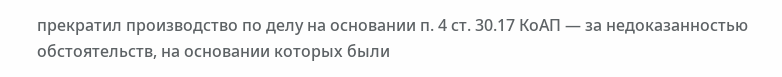прекратил производство по делу на основании п. 4 ст. 30.17 КоАП — за недоказанностью обстоятельств, на основании которых были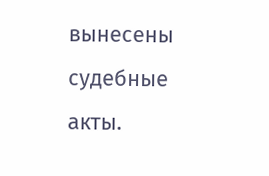вынесены судебные акты.